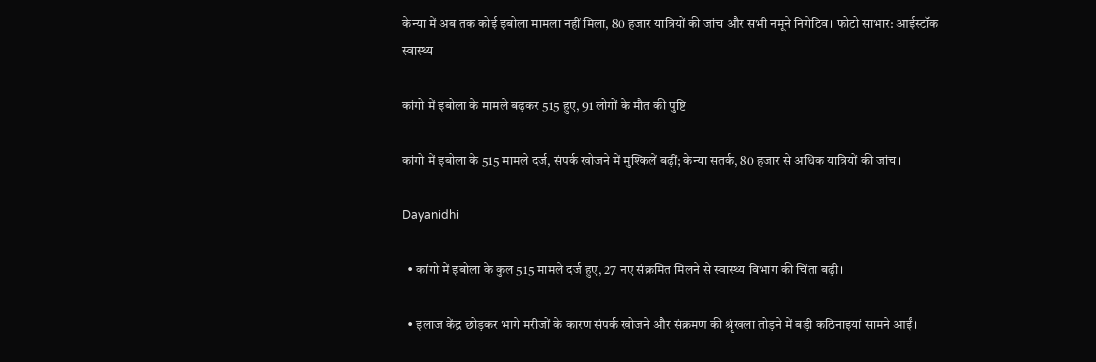केन्या में अब तक कोई इबोला मामला नहीं मिला, 80 हजार यात्रियों की जांच और सभी नमूने निगेटिव। फोटो साभार: आईस्टॉक
स्वास्थ्य

कांगो में इबोला के मामले बढ़कर 515 हुए, 91 लोगों के मौत की पुष्टि

कांगो में इबोला के 515 मामले दर्ज, संपर्क खोजने में मुश्किलें बढ़ीं; केन्या सतर्क, 80 हजार से अधिक यात्रियों की जांच।

Dayanidhi

  • कांगो में इबोला के कुल 515 मामले दर्ज हुए, 27 नए संक्रमित मिलने से स्वास्थ्य विभाग की चिंता बढ़ी।

  • इलाज केंद्र छोड़कर भागे मरीजों के कारण संपर्क खोजने और संक्रमण की श्रृंखला तोड़ने में बड़ी कठिनाइयां सामने आईं।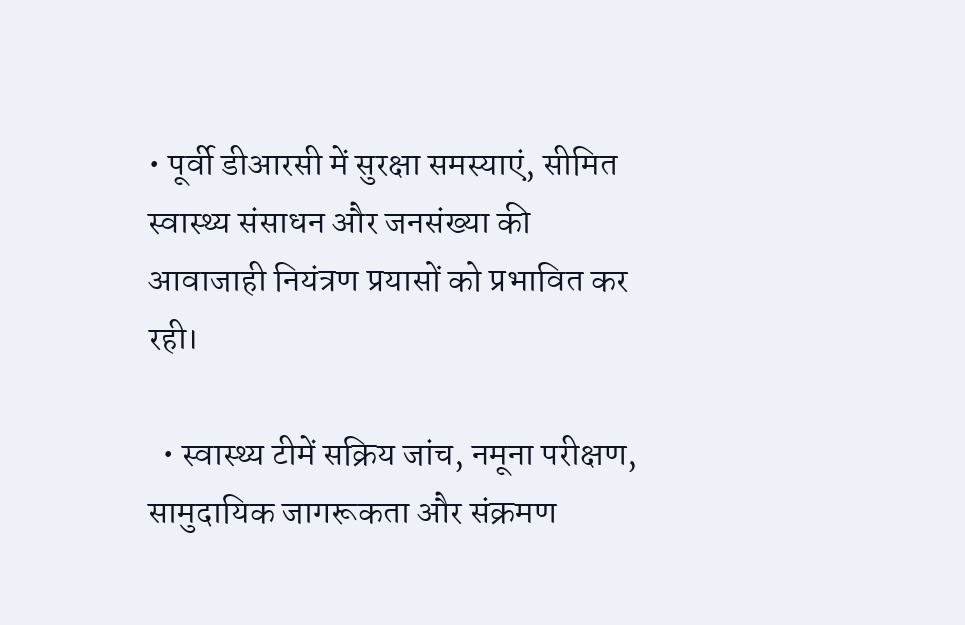• पूर्वी डीआरसी में सुरक्षा समस्याएं, सीमित स्वास्थ्य संसाधन और जनसंख्या की आवाजाही नियंत्रण प्रयासों को प्रभावित कर रही।

  • स्वास्थ्य टीमें सक्रिय जांच, नमूना परीक्षण, सामुदायिक जागरूकता और संक्रमण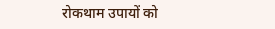रोकथाम उपायों को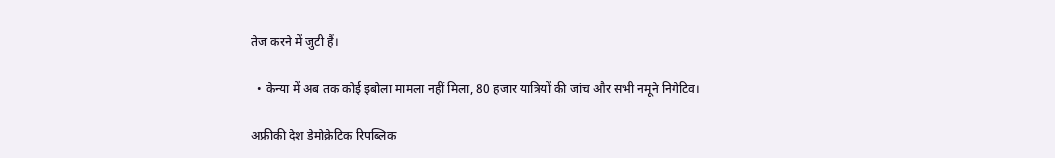तेज करने में जुटी हैं।

  • केन्या में अब तक कोई इबोला मामला नहीं मिला, 80 हजार यात्रियों की जांच और सभी नमूने निगेटिव।

अफ्रीकी देश डेमोक्रेटिक रिपब्लिक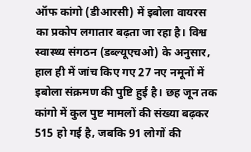ऑफ कांगो (डीआरसी) में इबोला वायरस का प्रकोप लगातार बढ़ता जा रहा है। विश्व स्वास्थ्य संगठन (डब्ल्यूएचओ) के अनुसार, हाल ही में जांच किए गए 27 नए नमूनों में इबोला संक्रमण की पुष्टि हुई है। छह जून तक कांगो में कुल पुष्ट मामलों की संख्या बढ़कर 515 हो गई है, जबकि 91 लोगों की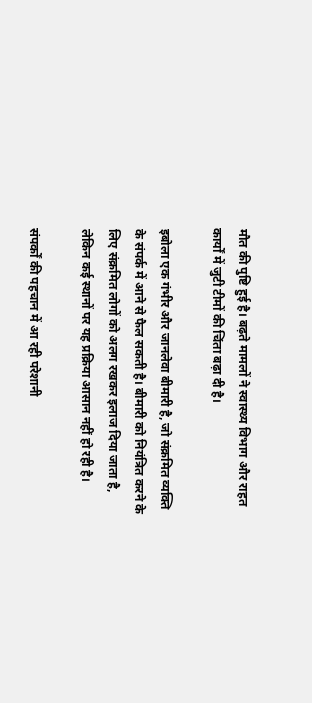मौत की पुष्टि हुई है। बढ़ते मामलों ने स्वास्थ्य विभाग और राहत कार्यों में जुटी टीमों की चिंता बढ़ा दी है।

इबोला एक गंभीर और जानलेवा बीमारी है, जो संक्रमित व्यक्ति के संपर्क में आने से फैल सकती है। बीमारी को नियंत्रित करने के लिए संक्रमित लोगों को अलग रखकर इलाज दिया जाता है, लेकिन कई स्थानों पर यह प्रक्रिया आसान नहीं हो रही है।

संपर्कों की पहचान में आ रही परेशानी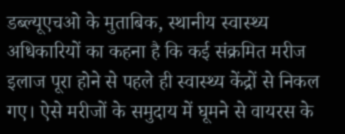डब्ल्यूएचओ के मुताबिक, स्थानीय स्वास्थ्य अधिकारियों का कहना है कि कई संक्रमित मरीज इलाज पूरा होने से पहले ही स्वास्थ्य केंद्रों से निकल गए। ऐसे मरीजों के समुदाय में घूमने से वायरस के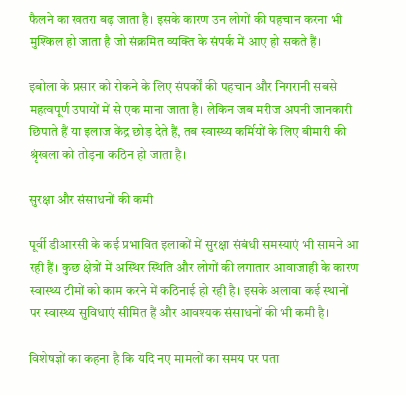फैलने का खतरा बढ़ जाता है। इसके कारण उन लोगों की पहचान करना भी मुश्किल हो जाता है जो संक्रमित व्यक्ति के संपर्क में आए हो सकते हैं।

इबोला के प्रसार को रोकने के लिए संपर्कों की पहचान और निगरानी सबसे महत्वपूर्ण उपायों में से एक माना जाता है। लेकिन जब मरीज अपनी जानकारी छिपाते हैं या इलाज केंद्र छोड़ देते हैं, तब स्वास्थ्य कर्मियों के लिए बीमारी की श्रृंखला को तोड़ना कठिन हो जाता है।

सुरक्षा और संसाधनों की कमी

पूर्वी डीआरसी के कई प्रभावित इलाकों में सुरक्षा संबंधी समस्याएं भी सामने आ रही हैं। कुछ क्षेत्रों में अस्थिर स्थिति और लोगों की लगातार आवाजाही के कारण स्वास्थ्य टीमों को काम करने में कठिनाई हो रही है। इसके अलावा कई स्थानों पर स्वास्थ्य सुविधाएं सीमित हैं और आवश्यक संसाधनों की भी कमी है।

विशेषज्ञों का कहना है कि यदि नए मामलों का समय पर पता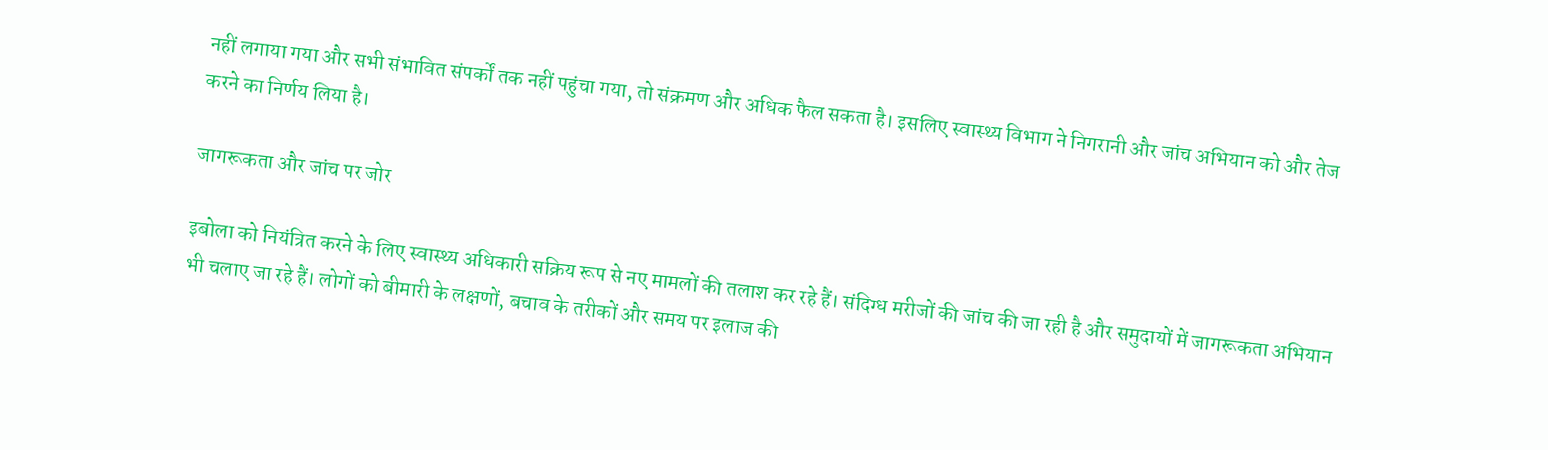नहीं लगाया गया और सभी संभावित संपर्कों तक नहीं पहुंचा गया, तो संक्रमण और अधिक फैल सकता है। इसलिए स्वास्थ्य विभाग ने निगरानी और जांच अभियान को और तेज करने का निर्णय लिया है।

जागरूकता और जांच पर जोर

इबोला को नियंत्रित करने के लिए स्वास्थ्य अधिकारी सक्रिय रूप से नए मामलों की तलाश कर रहे हैं। संदिग्ध मरीजों की जांच की जा रही है और समुदायों में जागरूकता अभियान भी चलाए जा रहे हैं। लोगों को बीमारी के लक्षणों, बचाव के तरीकों और समय पर इलाज की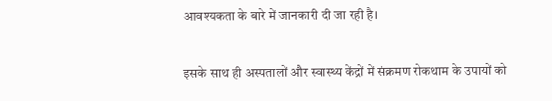आवश्यकता के बारे में जानकारी दी जा रही है।

इसके साथ ही अस्पतालों और स्वास्थ्य केंद्रों में संक्रमण रोकथाम के उपायों को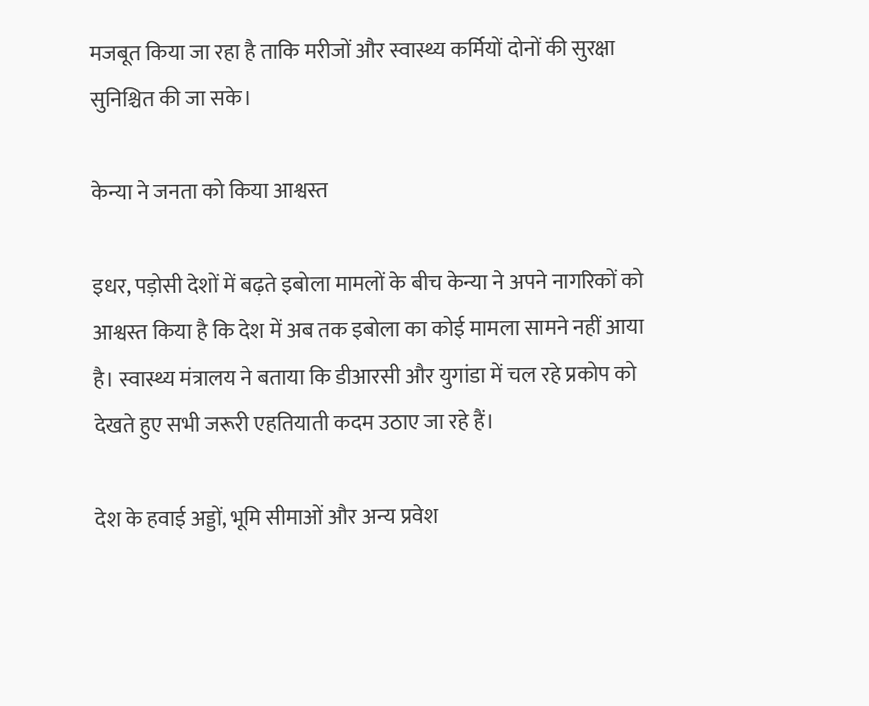मजबूत किया जा रहा है ताकि मरीजों और स्वास्थ्य कर्मियों दोनों की सुरक्षा सुनिश्चित की जा सके।

केन्या ने जनता को किया आश्वस्त

इधर, पड़ोसी देशों में बढ़ते इबोला मामलों के बीच केन्या ने अपने नागरिकों को आश्वस्त किया है कि देश में अब तक इबोला का कोई मामला सामने नहीं आया है। स्वास्थ्य मंत्रालय ने बताया कि डीआरसी और युगांडा में चल रहे प्रकोप को देखते हुए सभी जरूरी एहतियाती कदम उठाए जा रहे हैं।

देश के हवाई अड्डों, भूमि सीमाओं और अन्य प्रवेश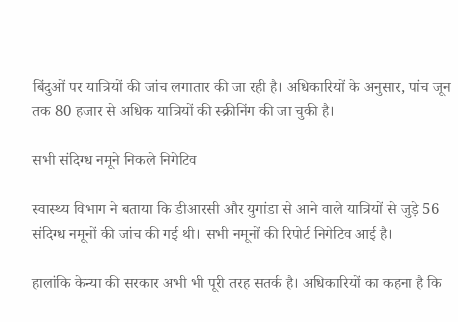बिंदुओं पर यात्रियों की जांच लगातार की जा रही है। अधिकारियों के अनुसार, पांच जून तक 80 हजार से अधिक यात्रियों की स्क्रीनिंग की जा चुकी है।

सभी संदिग्ध नमूने निकले निगेटिव

स्वास्थ्य विभाग ने बताया कि डीआरसी और युगांडा से आने वाले यात्रियों से जुड़े 56 संदिग्ध नमूनों की जांच की गई थी। सभी नमूनों की रिपोर्ट निगेटिव आई है।

हालांकि केन्या की सरकार अभी भी पूरी तरह सतर्क है। अधिकारियों का कहना है कि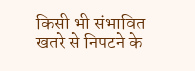किसी भी संभावित खतरे से निपटने के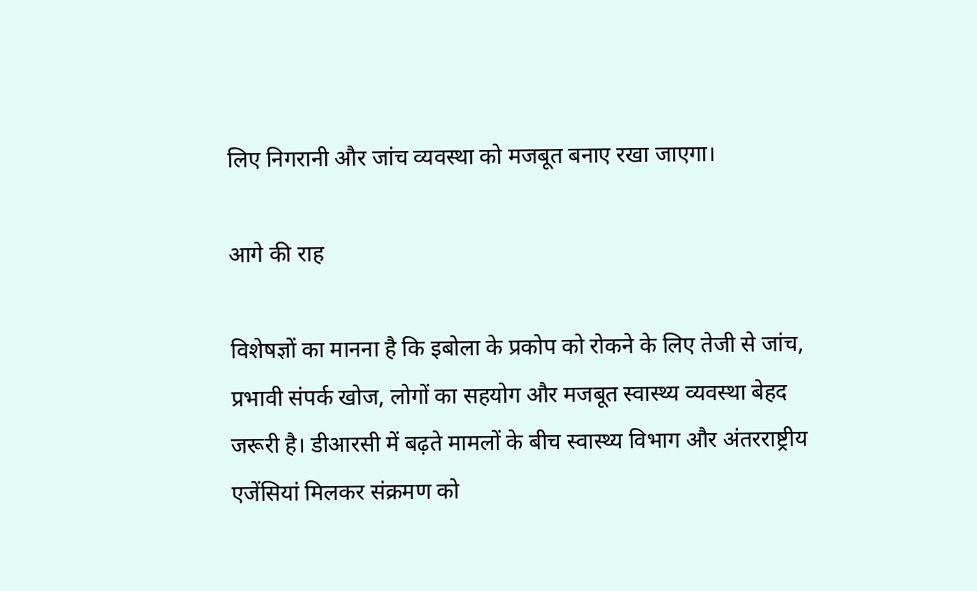लिए निगरानी और जांच व्यवस्था को मजबूत बनाए रखा जाएगा।

आगे की राह

विशेषज्ञों का मानना है कि इबोला के प्रकोप को रोकने के लिए तेजी से जांच, प्रभावी संपर्क खोज, लोगों का सहयोग और मजबूत स्वास्थ्य व्यवस्था बेहद जरूरी है। डीआरसी में बढ़ते मामलों के बीच स्वास्थ्य विभाग और अंतरराष्ट्रीय एजेंसियां मिलकर संक्रमण को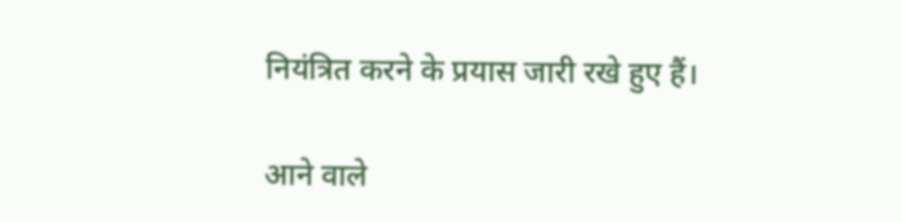नियंत्रित करने के प्रयास जारी रखे हुए हैं।

आने वाले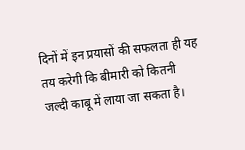दिनों में इन प्रयासों की सफलता ही यह तय करेगी कि बीमारी को कितनी जल्दी काबू में लाया जा सकता है।